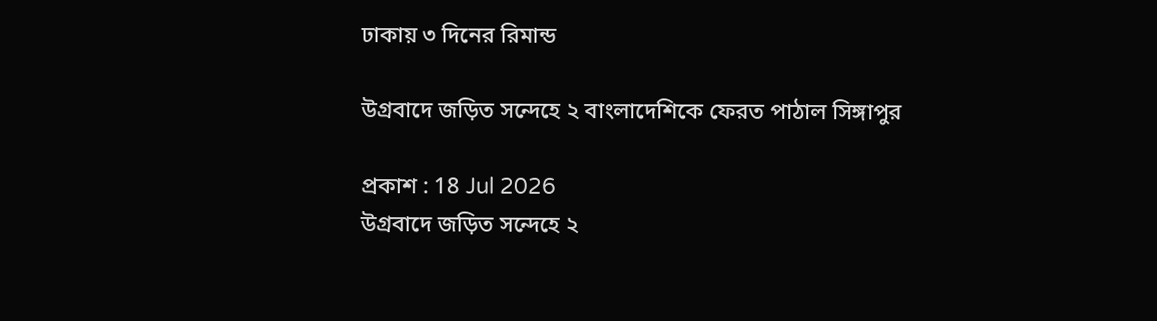ঢাকায় ৩ দিনের রিমান্ড

উগ্রবাদে জড়িত সন্দেহে ২ বাংলাদেশিকে ফেরত পাঠাল সিঙ্গাপুর

প্রকাশ : 18 Jul 2026
উগ্রবাদে জড়িত সন্দেহে ২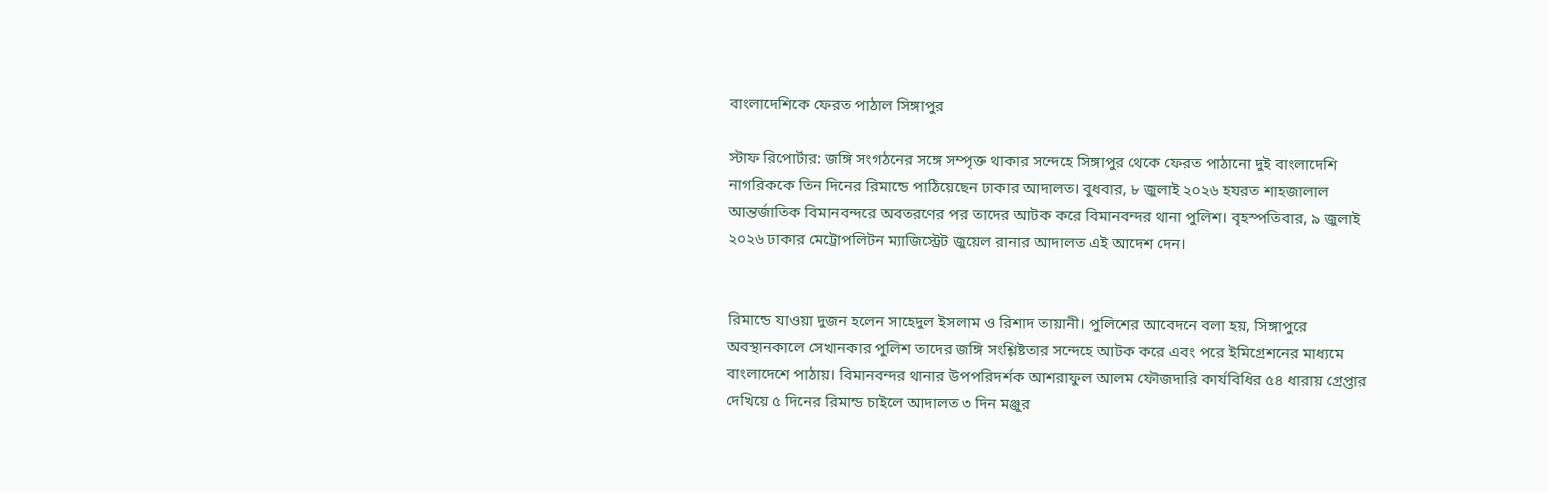বাংলাদেশিকে ফেরত পাঠাল সিঙ্গাপুর

স্টাফ রিপোর্টার: জঙ্গি সংগঠনের সঙ্গে সম্পৃক্ত থাকার সন্দেহে সিঙ্গাপুর থেকে ফেরত পাঠানো দুই বাংলাদেশি নাগরিককে তিন দিনের রিমান্ডে পাঠিয়েছেন ঢাকার আদালত। বুধবার, ৮ জুলাই ২০২৬ হযরত শাহজালাল আন্তর্জাতিক বিমানবন্দরে অবতরণের পর তাদের আটক করে বিমানবন্দর থানা পুলিশ। বৃহস্পতিবার, ৯ জুলাই ২০২৬ ঢাকার মেট্রোপলিটন ম্যাজিস্ট্রেট জুয়েল রানার আদালত এই আদেশ দেন।


রিমান্ডে যাওয়া দুজন হলেন সাহেদুল ইসলাম ও রিশাদ তায়ানী। পুলিশের আবেদনে বলা হয়, সিঙ্গাপুরে অবস্থানকালে সেখানকার পুলিশ তাদের জঙ্গি সংশ্লিষ্টতার সন্দেহে আটক করে এবং পরে ইমিগ্রেশনের মাধ্যমে বাংলাদেশে পাঠায়। বিমানবন্দর থানার উপপরিদর্শক আশরাফুল আলম ফৌজদারি কার্যবিধির ৫৪ ধারায় গ্রেপ্তার দেখিয়ে ৫ দিনের রিমান্ড চাইলে আদালত ৩ দিন মঞ্জুর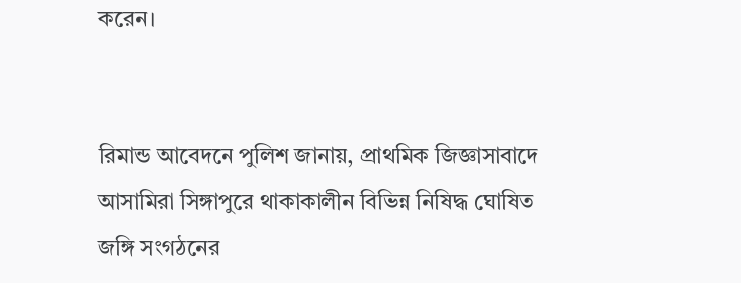করেন।


রিমান্ড আবেদনে পুলিশ জানায়, প্রাথমিক জিজ্ঞাসাবাদে আসামিরা সিঙ্গাপুরে থাকাকালীন বিভিন্ন নিষিদ্ধ ঘোষিত জঙ্গি সংগঠনের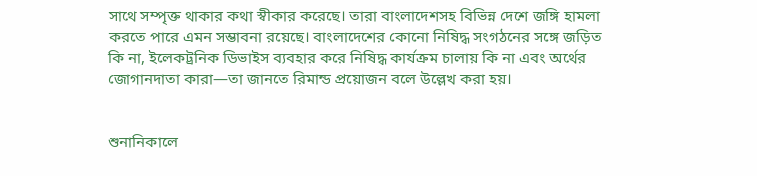সাথে সম্পৃক্ত থাকার কথা স্বীকার করেছে। তারা বাংলাদেশসহ বিভিন্ন দেশে জঙ্গি হামলা করতে পারে এমন সম্ভাবনা রয়েছে। বাংলাদেশের কোনো নিষিদ্ধ সংগঠনের সঙ্গে জড়িত কি না, ইলেকট্রনিক ডিভাইস ব্যবহার করে নিষিদ্ধ কার্যক্রম চালায় কি না এবং অর্থের জোগানদাতা কারা—তা জানতে রিমান্ড প্রয়োজন বলে উল্লেখ করা হয়।


শুনানিকালে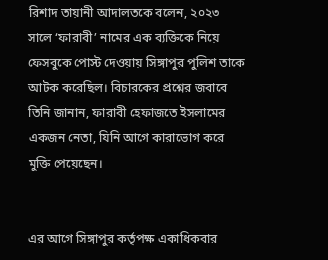রিশাদ তায়ানী আদালতকে বলেন, ২০২৩ সালে ‘ফারাবী’ নামের এক ব্যক্তিকে নিয়ে ফেসবুকে পোস্ট দেওয়ায় সিঙ্গাপুর পুলিশ তাকে আটক করেছিল। বিচারকের প্রশ্নের জবাবে তিনি জানান, ফারাবী হেফাজতে ইসলামের একজন নেতা, যিনি আগে কারাভোগ করে মুক্তি পেয়েছেন।


এর আগে সিঙ্গাপুর কর্তৃপক্ষ একাধিকবার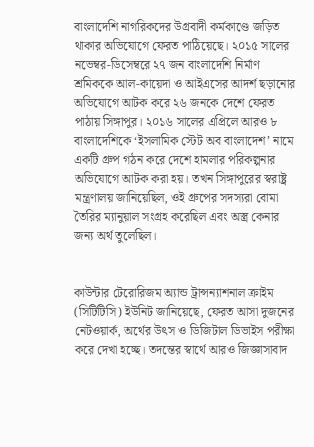বাংলাদেশি নাগরিকদের উগ্রবাদী কর্মকাণ্ডে জড়িত থাকার অভিযোগে ফেরত পাঠিয়েছে। ২০১৫ সালের নভেম্বর-ডিসেম্বরে ২৭ জন বাংলাদেশি নির্মাণ শ্রমিককে আল-কায়েদা ও আইএসের আদর্শ ছড়ানোর অভিযোগে আটক করে ২৬ জনকে দেশে ফেরত পাঠায় সিঙ্গাপুর। ২০১৬ সালের এপ্রিলে আরও ৮ বাংলাদেশিকে ‘ইসলামিক স্টেট অব বাংলাদেশ’ নামে একটি গ্রুপ গঠন করে দেশে হামলার পরিকল্পনার অভিযোগে আটক করা হয়। তখন সিঙ্গাপুরের স্বরাষ্ট্র মন্ত্রণালয় জানিয়েছিল, ওই গ্রুপের সদস্যরা বোমা তৈরির ম্যানুয়াল সংগ্রহ করেছিল এবং অস্ত্র কেনার জন্য অর্থ তুলেছিল।


কাউন্টার টেরোরিজম অ্যান্ড ট্রান্সন্যাশনাল ক্রাইম (সিটিটিসি) ইউনিট জানিয়েছে, ফেরত আসা দুজনের নেটওয়ার্ক, অর্থের উৎস ও ডিজিটাল ডিভাইস পরীক্ষা করে দেখা হচ্ছে। তদন্তের স্বার্থে আরও জিজ্ঞাসাবাদ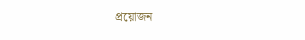প্রয়োজন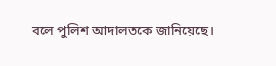বলে পুলিশ আদালতকে জানিয়েছে।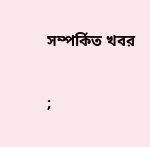সম্পর্কিত খবর

;